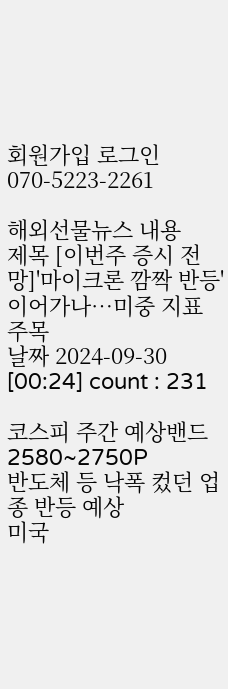회원가입 로그인 070-5223-2261

해외선물뉴스 내용
제목 [이번주 증시 전망]'마이크론 깜짝 반등' 이어가나…미중 지표 주목
날짜 2024-09-30 [00:24] count : 231

코스피 주간 예상밴드 2580~2750P
반도체 등 낙폭 컸던 업종 반등 예상
미국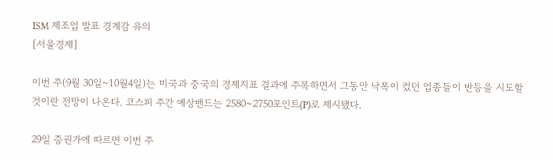ISM 제조업 발표 경계감 유의
[서울경제]

이번 주(9월 30일~10월4일)는 미국과 중국의 경제지표 결과에 주목하면서 그동안 낙폭이 컸던 업종들이 반등을 시도할 것이란 전망이 나온다. 코스피 주간 예상밴드는 2580~2750포인트(P)로 제시됐다.

29일 증권가에 따르면 이번 주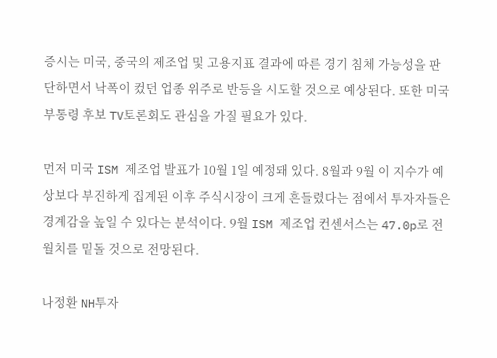증시는 미국, 중국의 제조업 및 고용지표 결과에 따른 경기 침체 가능성을 판단하면서 낙폭이 컸던 업종 위주로 반등을 시도할 것으로 예상된다. 또한 미국 부통령 후보 TV토론회도 관심을 가질 필요가 있다.

먼저 미국 ISM 제조업 발표가 10월 1일 예정돼 있다. 8월과 9월 이 지수가 예상보다 부진하게 집계된 이후 주식시장이 크게 흔들렸다는 점에서 투자자들은 경계감을 높일 수 있다는 분석이다. 9월 ISM 제조업 컨센서스는 47.0p로 전월치를 밑돌 것으로 전망된다.

나정환 NH투자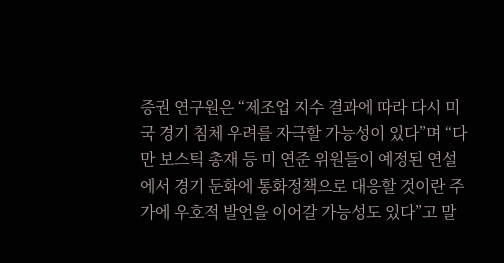증권 연구원은 “제조업 지수 결과에 따라 다시 미국 경기 침체 우려를 자극할 가능성이 있다”며 “다만 보스틱 총재 등 미 연준 위원들이 예정된 연설에서 경기 둔화에 통화정책으로 대응할 것이란 주가에 우호적 발언을 이어갈 가능성도 있다”고 말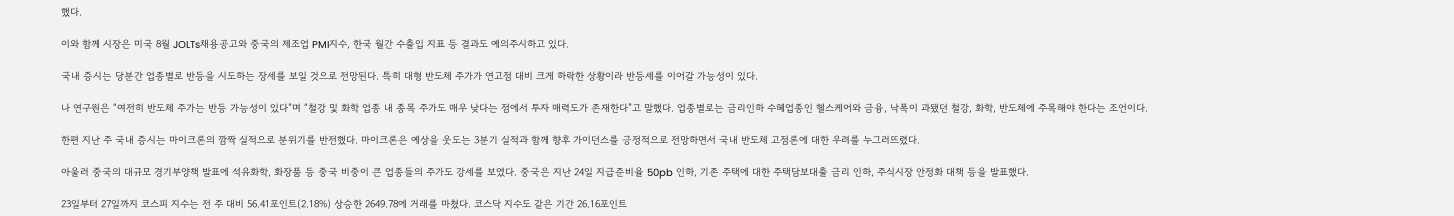했다.

이와 함께 시장은 미국 8월 JOLTs채용공고와 중국의 제조업 PMI지수, 한국 월간 수출입 지표 등 결과도 예의주시하고 있다.

국내 증시는 당분간 업종별로 반등을 시도하는 장세를 보일 것으로 전망된다. 특히 대형 반도체 주가가 연고점 대비 크게 하락한 상황이라 반등세를 이어갈 가능성이 있다.

나 연구원은 “여전히 반도체 주가는 반등 가능성이 있다”며 “철강 및 화학 업종 내 종목 주가도 매우 낮다는 점에서 투자 매력도가 존재한다”고 말했다. 업종별로는 금리인하 수혜업종인 헬스케어와 금융, 낙폭이 과됐던 철강, 화학, 반도체에 주목해야 한다는 조언이다.

한편 지난 주 국내 증시는 마이크론의 깜짝 실적으로 분위기를 반전했다. 마이크론은 예상을 웃도는 3분기 실적과 함께 향후 가이던스를 긍정적으로 전망하면서 국내 반도체 고점론에 대한 우려를 누그러뜨렸다.

아울러 중국의 대규모 경기부양책 발표에 석유화학, 화장품 등 중국 비중이 큰 업종들의 주가도 강세를 보였다. 중국은 지난 24일 지급준비율 50pb 인하, 기존 주택에 대한 주택담보대출 금리 인하, 주식시장 안정화 대책 등을 발표했다.

23일부터 27일까지 코스피 지수는 전 주 대비 56.41포인트(2.18%) 상승한 2649.78에 거래를 마쳤다. 코스닥 지수도 같은 기간 26.16포인트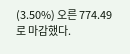(3.50%) 오른 774.49로 마감했다.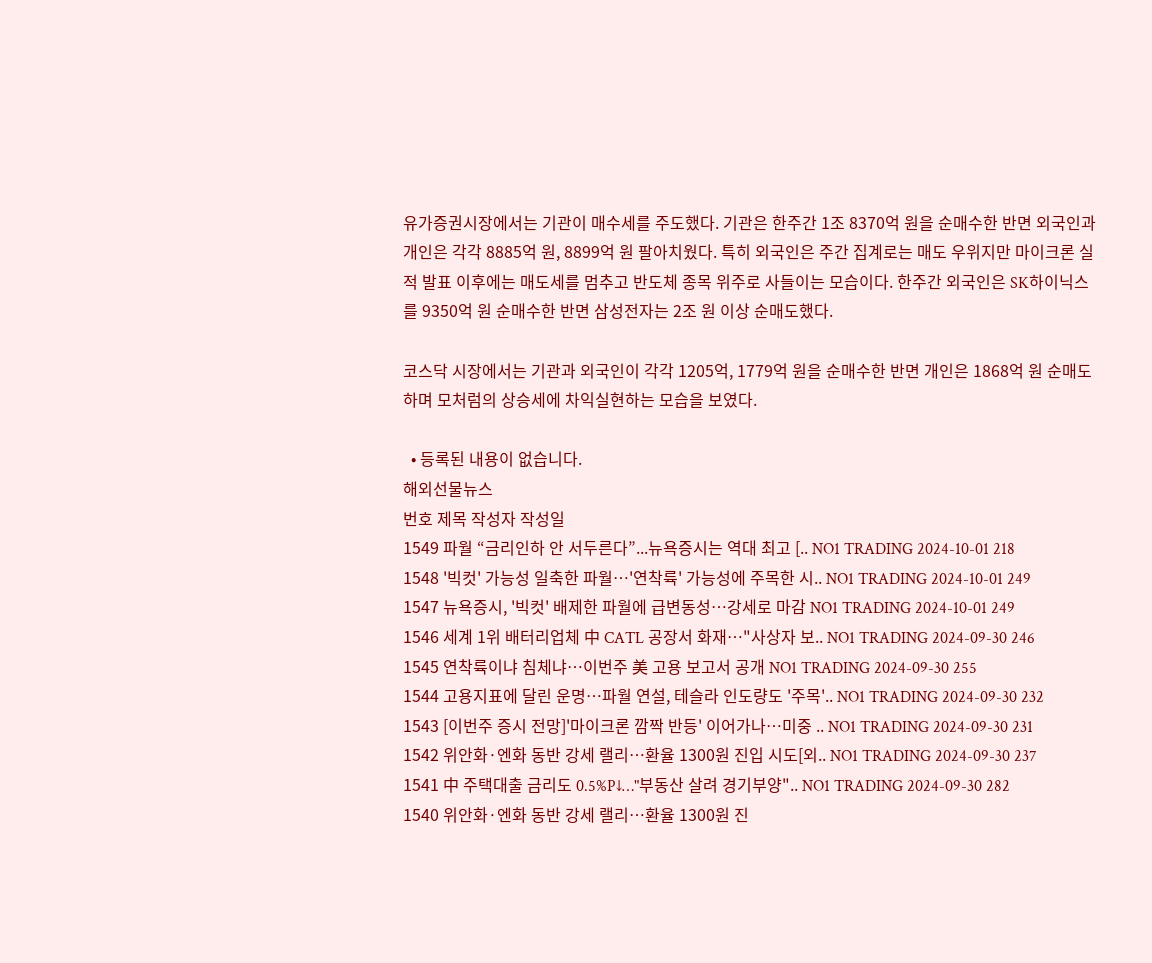유가증권시장에서는 기관이 매수세를 주도했다. 기관은 한주간 1조 8370억 원을 순매수한 반면 외국인과 개인은 각각 8885억 원, 8899억 원 팔아치웠다. 특히 외국인은 주간 집계로는 매도 우위지만 마이크론 실적 발표 이후에는 매도세를 멈추고 반도체 종목 위주로 사들이는 모습이다. 한주간 외국인은 SK하이닉스를 9350억 원 순매수한 반면 삼성전자는 2조 원 이상 순매도했다.

코스닥 시장에서는 기관과 외국인이 각각 1205억, 1779억 원을 순매수한 반면 개인은 1868억 원 순매도하며 모처럼의 상승세에 차익실현하는 모습을 보였다.

  • 등록된 내용이 없습니다.
해외선물뉴스
번호 제목 작성자 작성일
1549 파월 “금리인하 안 서두른다”...뉴욕증시는 역대 최고 [.. NO1 TRADING 2024-10-01 218
1548 '빅컷' 가능성 일축한 파월…'연착륙' 가능성에 주목한 시.. NO1 TRADING 2024-10-01 249
1547 뉴욕증시, '빅컷' 배제한 파월에 급변동성…강세로 마감 NO1 TRADING 2024-10-01 249
1546 세계 1위 배터리업체 中 CATL 공장서 화재…"사상자 보.. NO1 TRADING 2024-09-30 246
1545 연착륙이냐 침체냐…이번주 美 고용 보고서 공개 NO1 TRADING 2024-09-30 255
1544 고용지표에 달린 운명…파월 연설, 테슬라 인도량도 '주목'.. NO1 TRADING 2024-09-30 232
1543 [이번주 증시 전망]'마이크론 깜짝 반등' 이어가나…미중 .. NO1 TRADING 2024-09-30 231
1542 위안화·엔화 동반 강세 랠리…환율 1300원 진입 시도[외.. NO1 TRADING 2024-09-30 237
1541 中 주택대출 금리도 0.5%P↓…"부동산 살려 경기부양".. NO1 TRADING 2024-09-30 282
1540 위안화·엔화 동반 강세 랠리…환율 1300원 진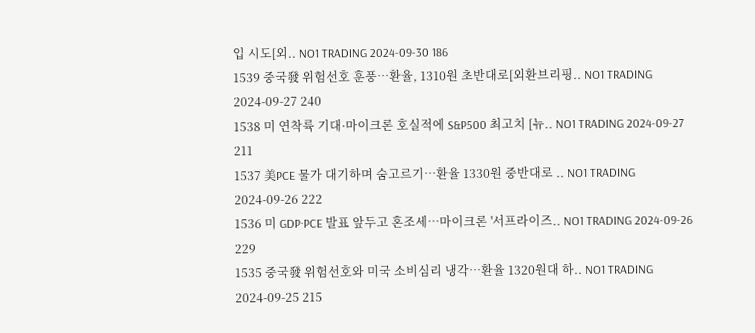입 시도[외.. NO1 TRADING 2024-09-30 186
1539 중국發 위험선호 훈풍…환율, 1310원 초반대로[외환브리핑.. NO1 TRADING 2024-09-27 240
1538 미 연착륙 기대·마이크론 호실적에 S&P500 최고치 [뉴.. NO1 TRADING 2024-09-27 211
1537 美PCE 물가 대기하며 숨고르기…환율 1330원 중반대로 .. NO1 TRADING 2024-09-26 222
1536 미 GDP·PCE 발표 앞두고 혼조세…마이크론 '서프라이즈.. NO1 TRADING 2024-09-26 229
1535 중국發 위험선호와 미국 소비심리 냉각…환율 1320원대 하.. NO1 TRADING 2024-09-25 215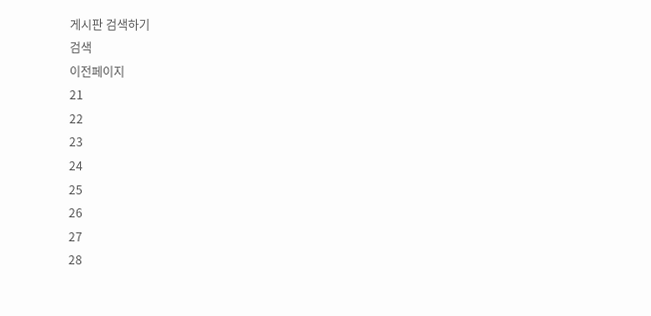게시판 검색하기
검색
이전페이지
21
22
23
24
25
26
27
28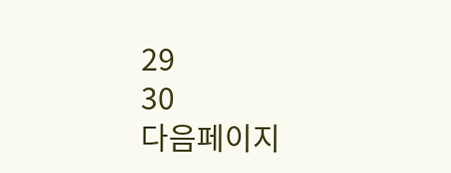29
30
다음페이지